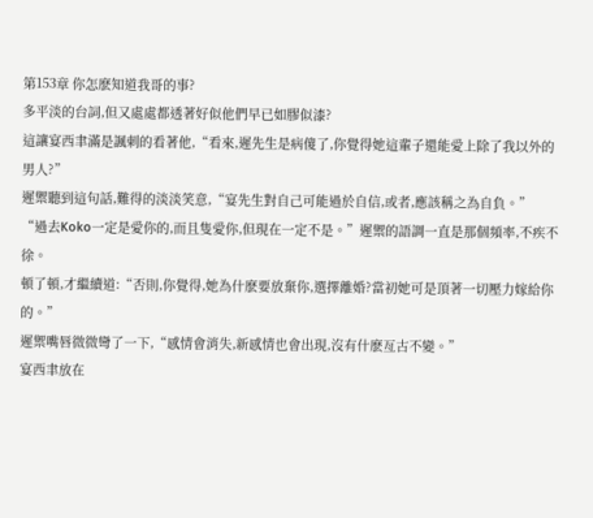第153章 你怎麽知道我哥的事?
多平淡的台詞,但又處處都透著好似他們早已如膠似漆?
這讓宴西聿滿是諷刺的看著他,“看來,遲先生是病傻了,你覺得她這輩子還能愛上除了我以外的男人?”
遲禦聽到這句話,難得的淡淡笑意,“宴先生對自己可能過於自信,或者,應該稱之為自負。”
“過去Koko一定是愛你的,而且隻愛你,但現在一定不是。”遲禦的語調一直是那個頻率,不疾不徐。
頓了頓,才繼續道:“否則,你覺得,她為什麽要放棄你,選擇離婚?當初她可是頂著一切壓力嫁給你的。”
遲禦嘴唇微微彎了一下,“感情會消失,新感情也會出現,沒有什麽亙古不變。”
宴西聿放在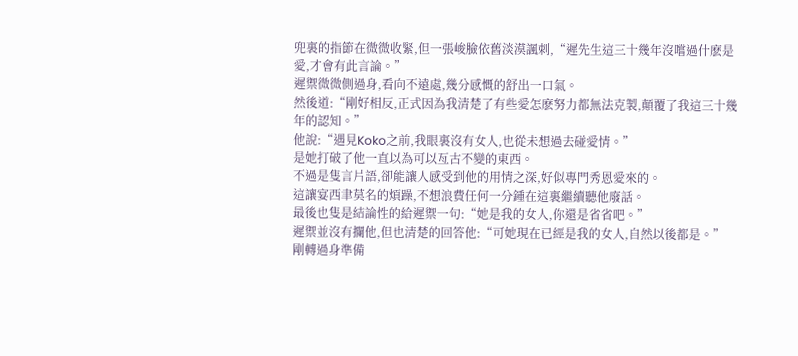兜裏的指節在微微收緊,但一張峻臉依舊淡漠諷刺,“遲先生這三十幾年沒嚐過什麽是愛,才會有此言論。”
遲禦微微側過身,看向不遠處,幾分感慨的舒出一口氣。
然後道:“剛好相反,正式因為我清楚了有些愛怎麽努力都無法克製,顛覆了我這三十幾年的認知。”
他說:“遇見Koko之前,我眼裏沒有女人,也從未想過去碰愛情。”
是她打破了他一直以為可以亙古不變的東西。
不過是隻言片語,卻能讓人感受到他的用情之深,好似專門秀恩愛來的。
這讓宴西聿莫名的煩躁,不想浪費任何一分鍾在這裏繼續聽他廢話。
最後也隻是結論性的給遲禦一句:“她是我的女人,你還是省省吧。”
遲禦並沒有攔他,但也清楚的回答他:“可她現在已經是我的女人,自然以後都是。”
剛轉過身準備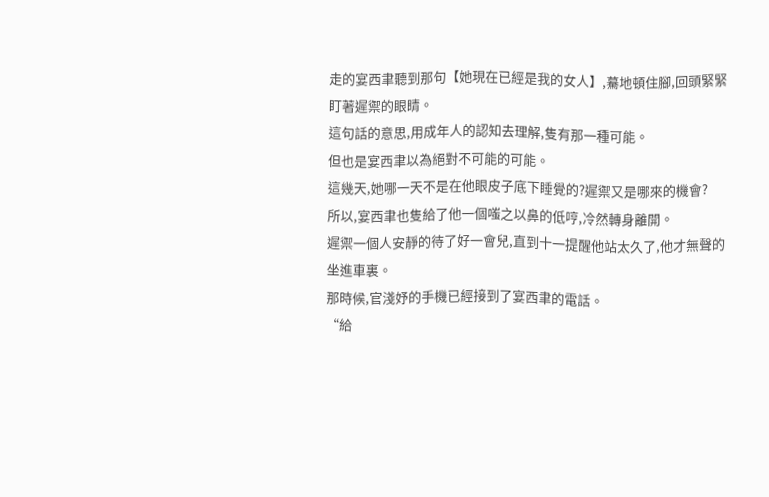走的宴西聿聽到那句【她現在已經是我的女人】,驀地頓住腳,回頭緊緊盯著遲禦的眼睛。
這句話的意思,用成年人的認知去理解,隻有那一種可能。
但也是宴西聿以為絕對不可能的可能。
這幾天,她哪一天不是在他眼皮子底下睡覺的?遲禦又是哪來的機會?
所以,宴西聿也隻給了他一個嗤之以鼻的低哼,冷然轉身離開。
遲禦一個人安靜的待了好一會兒,直到十一提醒他站太久了,他才無聲的坐進車裏。
那時候,官淺妤的手機已經接到了宴西聿的電話。
“給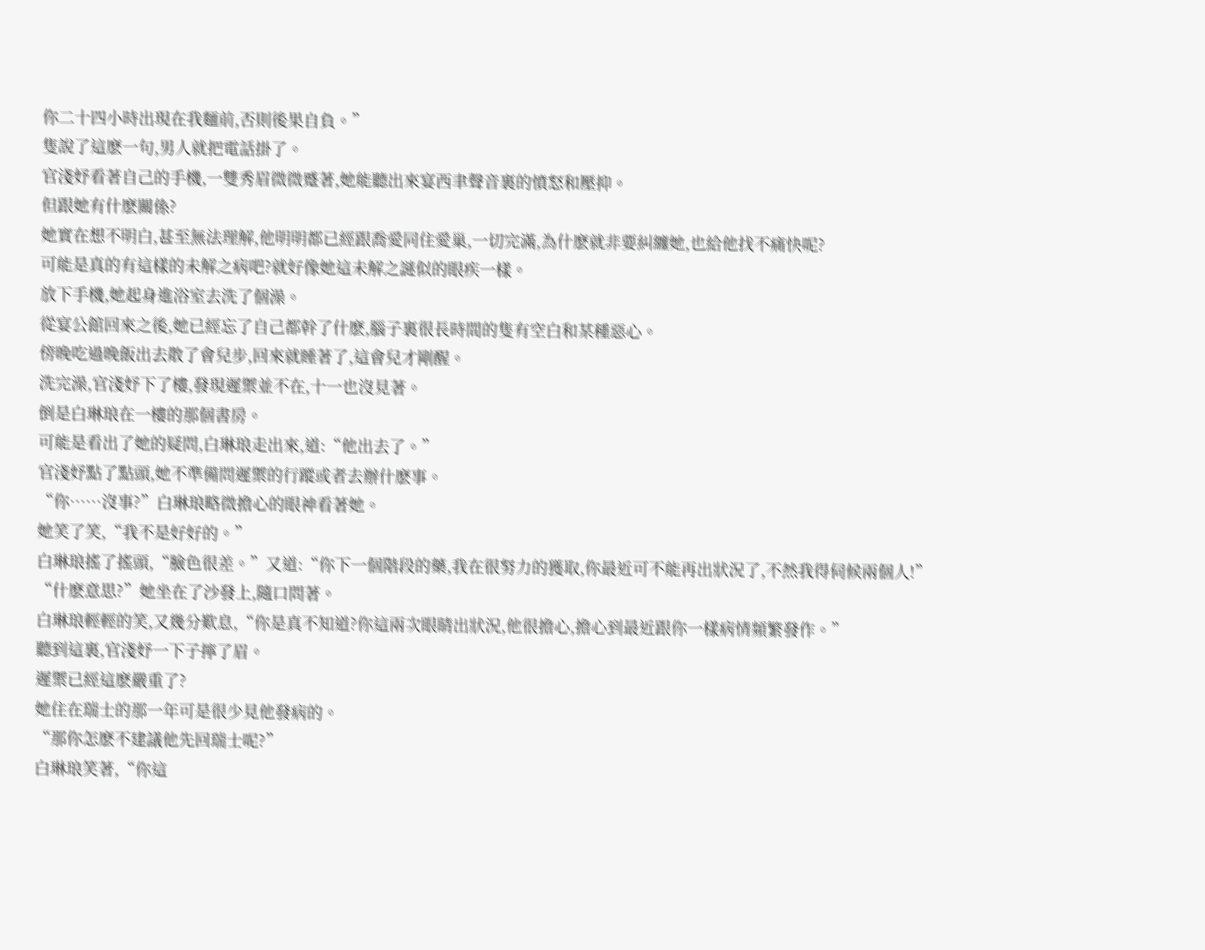你二十四小時出現在我麵前,否則後果自負。”
隻說了這麽一句,男人就把電話掛了。
官淺妤看著自己的手機,一雙秀眉微微蹙著,她能聽出來宴西聿聲音裏的憤怒和壓抑。
但跟她有什麽關係?
她實在想不明白,甚至無法理解,他明明都已經跟喬愛同住愛巢,一切完滿,為什麽就非要糾纏她,也給他找不痛快呢?
可能是真的有這樣的未解之病吧?就好像她這未解之謎似的眼疾一樣。
放下手機,她起身進浴室去洗了個澡。
從宴公館回來之後,她已經忘了自己都幹了什麽,腦子裏很長時間的隻有空白和某種惡心。
傍晚吃過晚飯出去散了會兒步,回來就睡著了,這會兒才剛醒。
洗完澡,官淺妤下了樓,發現遲禦並不在,十一也沒見著。
倒是白琳琅在一樓的那個書房。
可能是看出了她的疑問,白琳琅走出來,道:“他出去了。”
官淺妤點了點頭,她不準備問遲禦的行蹤或者去辦什麽事。
“你……沒事?”白琳琅略微擔心的眼神看著她。
她笑了笑,“我不是好好的。”
白琳琅搖了搖頭,“臉色很差。”又道:“你下一個階段的藥,我在很努力的獲取,你最近可不能再出狀況了,不然我得伺候兩個人!”
“什麽意思?”她坐在了沙發上,隨口問著。
白琳琅輕輕的笑,又幾分歎息,“你是真不知道?你這兩次眼睛出狀況,他很擔心,擔心到最近跟你一樣病情頻繁發作。”
聽到這裏,官淺妤一下子擰了眉。
遲禦已經這麽嚴重了?
她住在瑞士的那一年可是很少見他發病的。
“那你怎麽不建議他先回瑞士呢?”
白琳琅笑著,“你這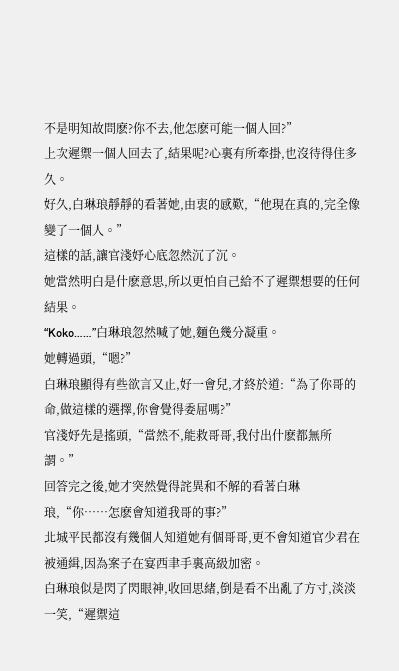不是明知故問麽?你不去,他怎麽可能一個人回?”
上次遲禦一個人回去了,結果呢?心裏有所牽掛,也沒待得住多久。
好久,白琳琅靜靜的看著她,由衷的感歎,“他現在真的,完全像變了一個人。”
這樣的話,讓官淺妤心底忽然沉了沉。
她當然明白是什麽意思,所以更怕自己給不了遲禦想要的任何結果。
“Koko……”白琳琅忽然喊了她,麵色幾分凝重。
她轉過頭,“嗯?”
白琳琅顯得有些欲言又止,好一會兒,才終於道:“為了你哥的命,做這樣的選擇,你會覺得委屈嗎?”
官淺妤先是搖頭,“當然不,能救哥哥,我付出什麽都無所謂。”
回答完之後,她才突然覺得詫異和不解的看著白琳琅,“你……怎麽會知道我哥的事?”
北城平民都沒有幾個人知道她有個哥哥,更不會知道官少君在被通緝,因為案子在宴西聿手裏高級加密。
白琳琅似是閃了閃眼神,收回思緒,倒是看不出亂了方寸,淡淡一笑,“遲禦這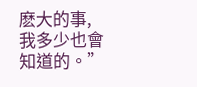麽大的事,我多少也會知道的。”